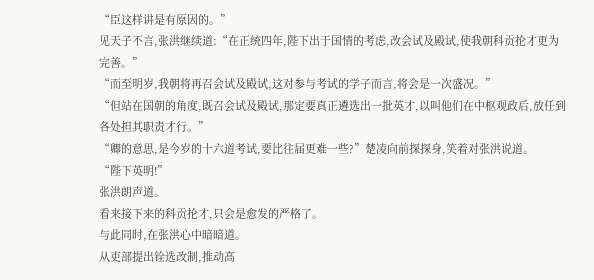“臣这样讲是有原因的。”
见天子不言,张洪继续道:“在正统四年,陛下出于国情的考虑,改会试及殿试,使我朝科贡抡才更为完善。”
“而至明岁,我朝将再召会试及殿试,这对参与考试的学子而言,将会是一次盛况。”
“但站在国朝的角度,既召会试及殿试,那定要真正遴选出一批英才,以叫他们在中枢观政后,放任到各处担其职责才行。”
“卿的意思,是今岁的十六道考试,要比往届更难一些?”楚凌向前探探身,笑着对张洪说道。
“陛下英明!”
张洪朗声道。
看来接下来的科贡抡才,只会是愈发的严格了。
与此同时,在张洪心中暗暗道。
从吏部提出铨选改制,推动高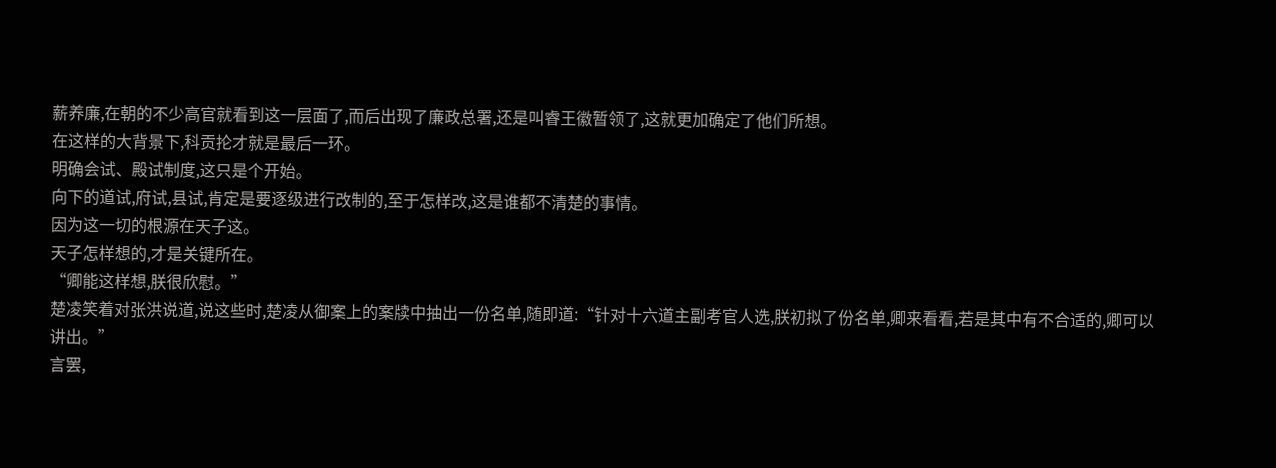薪养廉,在朝的不少高官就看到这一层面了,而后出现了廉政总署,还是叫睿王徽暂领了,这就更加确定了他们所想。
在这样的大背景下,科贡抡才就是最后一环。
明确会试、殿试制度,这只是个开始。
向下的道试,府试,县试,肯定是要逐级进行改制的,至于怎样改,这是谁都不清楚的事情。
因为这一切的根源在天子这。
天子怎样想的,才是关键所在。
“卿能这样想,朕很欣慰。”
楚凌笑着对张洪说道,说这些时,楚凌从御案上的案牍中抽出一份名单,随即道:“针对十六道主副考官人选,朕初拟了份名单,卿来看看,若是其中有不合适的,卿可以讲出。”
言罢,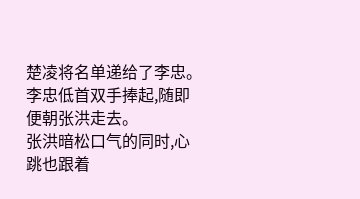楚凌将名单递给了李忠。
李忠低首双手捧起,随即便朝张洪走去。
张洪暗松口气的同时,心跳也跟着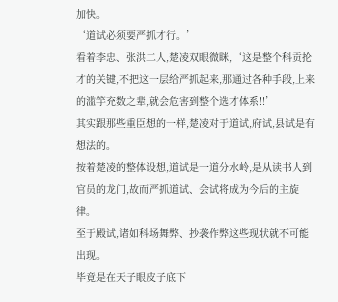加快。
‘道试必须要严抓才行。’
看着李忠、张洪二人,楚凌双眼微眯,‘这是整个科贡抡才的关键,不把这一层给严抓起来,那通过各种手段,上来的滥竽充数之辈,就会危害到整个选才体系!!’
其实跟那些重臣想的一样,楚凌对于道试,府试,县试是有想法的。
按着楚凌的整体设想,道试是一道分水岭,是从读书人到官员的龙门,故而严抓道试、会试将成为今后的主旋律。
至于殿试,诸如科场舞弊、抄袭作弊这些现状就不可能出现。
毕竟是在天子眼皮子底下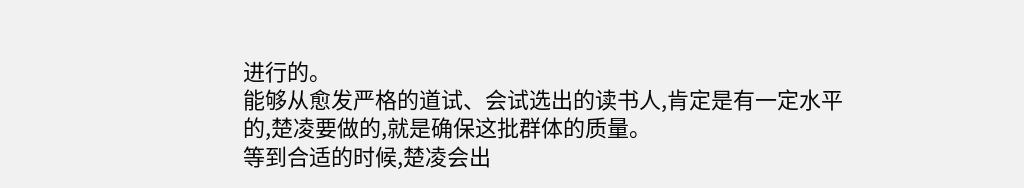进行的。
能够从愈发严格的道试、会试选出的读书人,肯定是有一定水平的,楚凌要做的,就是确保这批群体的质量。
等到合适的时候,楚凌会出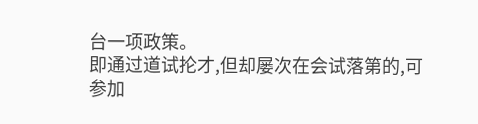台一项政策。
即通过道试抡才,但却屡次在会试落第的,可参加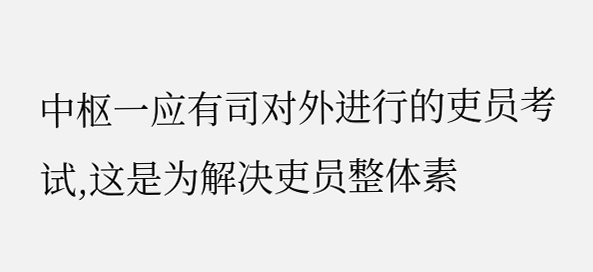中枢一应有司对外进行的吏员考试,这是为解决吏员整体素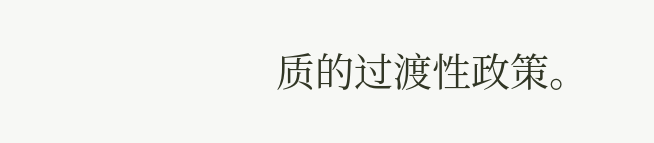质的过渡性政策。